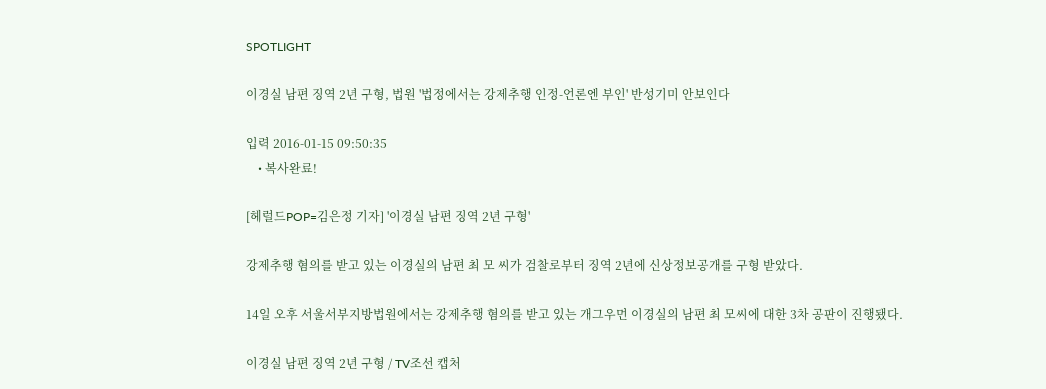SPOTLIGHT

이경실 남편 징역 2년 구형, 법원 '법정에서는 강제추행 인정-언론엔 부인' 반성기미 안보인다

입력 2016-01-15 09:50:35
    • 복사완료!

[헤럴드POP=김은정 기자] '이경실 남편 징역 2년 구형'

강제추행 혐의를 받고 있는 이경실의 남편 최 모 씨가 검찰로부터 징역 2년에 신상정보공개를 구형 받았다.

14일 오후 서울서부지방법원에서는 강제추행 혐의를 받고 있는 개그우먼 이경실의 남편 최 모씨에 대한 3차 공판이 진행됐다.

이경실 남편 징역 2년 구형 / TV조선 캡처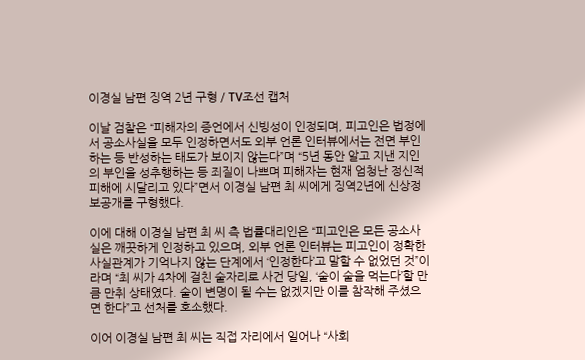이경실 남편 징역 2년 구형 / TV조선 캡처

이날 검찰은 “피해자의 증언에서 신빙성이 인정되며, 피고인은 법정에서 공소사실을 모두 인정하면서도 외부 언론 인터뷰에서는 전면 부인하는 등 반성하는 태도가 보이지 않는다”며 “5년 동안 알고 지낸 지인의 부인을 성추행하는 등 죄질이 나쁘며 피해자는 현재 엄청난 정신적 피해에 시달리고 있다”면서 이경실 남편 최 씨에게 징역2년에 신상정보공개를 구형했다.

이에 대해 이경실 남편 최 씨 측 법률대리인은 “피고인은 모든 공소사실은 깨끗하게 인정하고 있으며, 외부 언론 인터뷰는 피고인이 정확한 사실관계가 기억나지 않는 단계에서 ‘인정한다’고 말할 수 없었던 것”이라며 “최 씨가 4차에 걸친 술자리로 사건 당일, ‘술이 술을 먹는다’할 만큼 만취 상태였다. 술이 변명이 될 수는 없겠지만 이를 참작해 주셨으면 한다”고 선처를 호소했다.

이어 이경실 남편 최 씨는 직접 자리에서 일어나 “사회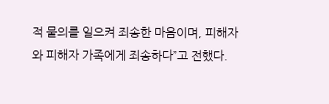적 물의를 일으켜 죄송한 마음이며, 피해자와 피해자 가족에게 죄송하다”고 전했다.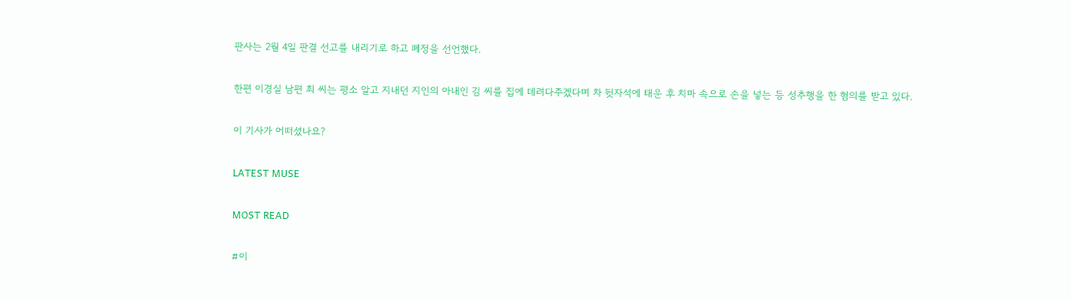판사는 2월 4일 판결 선고를 내리기로 하고 폐정을 선언했다.

한편 이경실 남편 최 씨는 평소 알고 지내던 지인의 아내인 김 씨를 집에 데려다주겠다며 차 뒷자석에 태운 후 치마 속으로 손을 넣는 등 성추행을 한 혐의를 받고 있다.

이 기사가 어떠셨나요?

LATEST MUSE

MOST READ

#이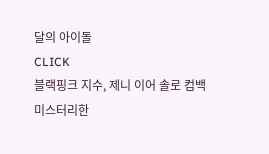달의 아이돌
CLICK
블랙핑크 지수, 제니 이어 솔로 컴백
미스터리한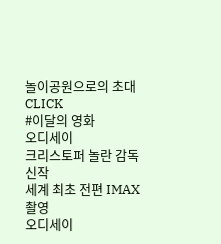놀이공원으로의 초대
CLICK
#이달의 영화
오디세이
크리스토퍼 놀란 감독 신작
세계 최초 전편 IMAX 촬영
오디세이